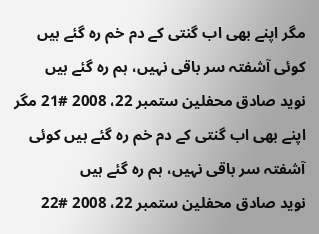مگر اپنے بھی اب گنتی کے دم خم رہ گئے ہیں کوئی آشفتہ سر باقی نہیں، ہم رہ گئے ہیں
نوید صادق محفلین ستمبر 22، 2008 #21 مگر اپنے بھی اب گنتی کے دم خم رہ گئے ہیں کوئی آشفتہ سر باقی نہیں، ہم رہ گئے ہیں
نوید صادق محفلین ستمبر 22، 2008 #22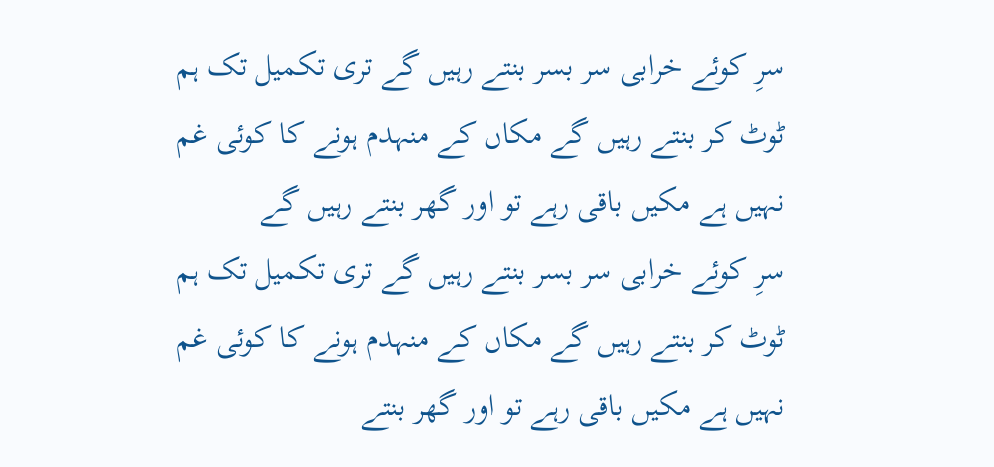سرِ کوئے خرابی سر بسر بنتے رہیں گے تری تکمیل تک ہم ٹوٹ کر بنتے رہیں گے مکاں کے منہدم ہونے کا کوئی غم نہیں ہے مکیں باقی رہے تو اور گھر بنتے رہیں گے
سرِ کوئے خرابی سر بسر بنتے رہیں گے تری تکمیل تک ہم ٹوٹ کر بنتے رہیں گے مکاں کے منہدم ہونے کا کوئی غم نہیں ہے مکیں باقی رہے تو اور گھر بنتے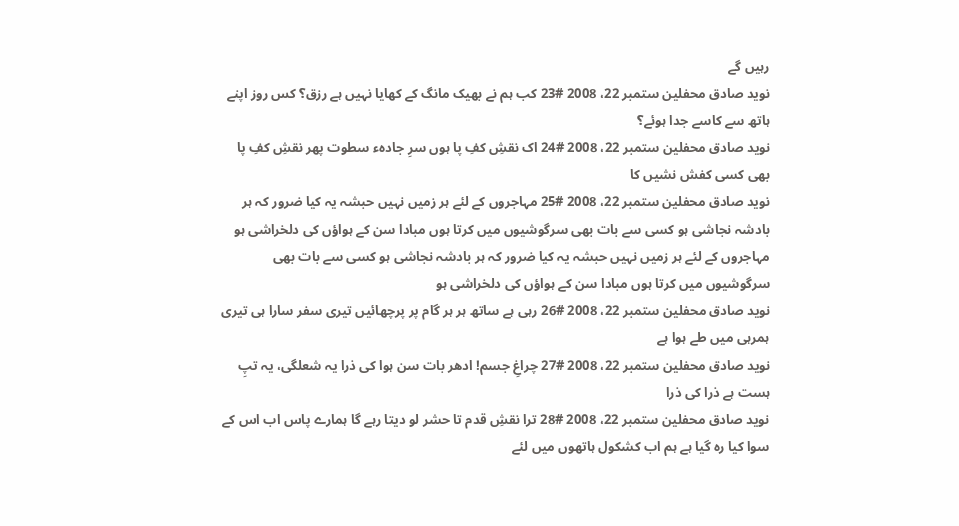رہیں گے
نوید صادق محفلین ستمبر 22، 2008 #23 کب ہم نے بھیک مانگ کے کھایا نہیں ہے رزق؟ کس روز اپنے ہاتھ سے کاسے جدا ہوئے؟
نوید صادق محفلین ستمبر 22، 2008 #24 اک نقشِ کفِ پا ہوں سرِ جادہء سطوت پھر نقشِ کفِ پا بھی کسی کفش نشیں کا
نوید صادق محفلین ستمبر 22، 2008 #25 مہاجروں کے لئے ہر زمیں نہیں حبشہ یہ کیا ضرور کہ ہر بادشہ نجاشی ہو کسی سے بات بھی سرگوشیوں میں کرتا ہوں مبادا سن کے ہواؤں کی دلخراشی ہو
مہاجروں کے لئے ہر زمیں نہیں حبشہ یہ کیا ضرور کہ ہر بادشہ نجاشی ہو کسی سے بات بھی سرگوشیوں میں کرتا ہوں مبادا سن کے ہواؤں کی دلخراشی ہو
نوید صادق محفلین ستمبر 22، 2008 #26 رہی ہے ساتھ ہر ہر گام پر پرچھائیں تیری سفر سارا ہی تیری ہمرہی میں طے ہوا ہے
نوید صادق محفلین ستمبر 22، 2008 #27 چراغِ جسم! ادھر بات سن ہوا کی ذرا یہ شعلگی، یہ تپِ ہست ہے ذرا کی ذرا
نوید صادق محفلین ستمبر 22، 2008 #28 ترا نقشِ قدم تا حشر لو دیتا رہے گا ہمارے پاس اب اس کے سوا کیا رہ گیا ہے ہم اب کشکول ہاتھوں میں لئے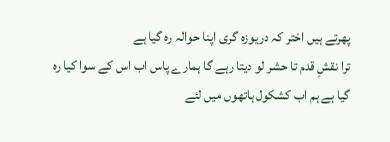پھرتے ہیں اختر کہ دریوزہ گری اپنا حوالہ رہ گیا ہے
ترا نقشِ قدم تا حشر لو دیتا رہے گا ہمارے پاس اب اس کے سوا کیا رہ گیا ہے ہم اب کشکول ہاتھوں میں لئے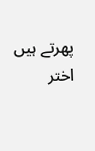پھرتے ہیں اختر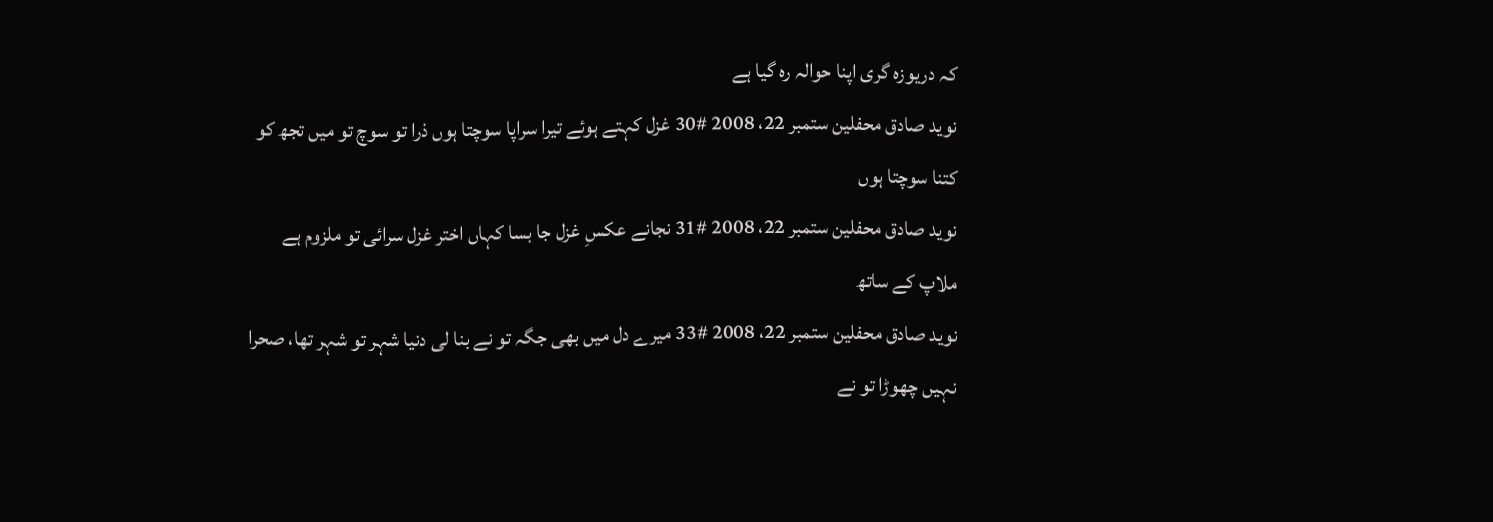کہ دریوزہ گری اپنا حوالہ رہ گیا ہے
نوید صادق محفلین ستمبر 22، 2008 #30 غزل کہتے ہوئے تیرا سراپا سوچتا ہوں ذرا تو سوچ تو میں تجھ کو کتنا سوچتا ہوں
نوید صادق محفلین ستمبر 22، 2008 #31 نجانے عکسِ غزل جا بسا کہاں اختر غزل سرائی تو ملزوم ہے ملاپ کے ساتھ
نوید صادق محفلین ستمبر 22، 2008 #33 میرے دل میں بھی جگہ تو نے بنا لی دنیا شہر تو شہر تھا، صحرا نہیں چھوڑا تو نے